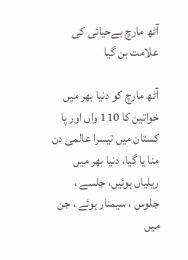آٹھ مارچ بےحیائی کی علامت بن گیا

آٹھ مارچ کو دنیا بھر میں خواتین کا 110 واں اور پا کستان میں تیسرا عالمی دن منا یا گیا، دنیا بھر میں ریلیاں ہوئیں، جلسے ، جلوس ، سیمنار ہوئے ، جن میں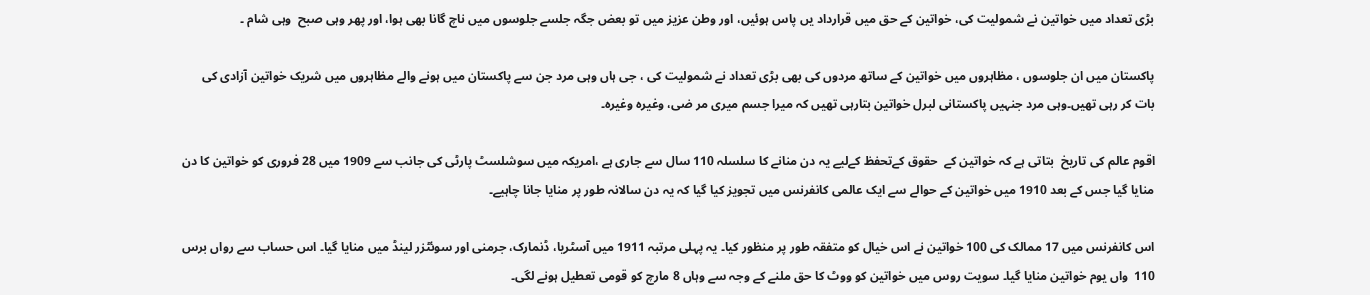بڑی تعداد میں خواتین نے شمولیت کی، خواتین کے حق میں قرارداد یں پاس ہوئیں، اور وطن عزیز میں تو بعض جگہ جلسے جلوسوں میں ناچ گانا بھی ہوا، اور پھر وہی صبح  وہی شام ۔

پاکستان میں ان جلوسوں ، مظاہروں میں خواتین کے ساتھ مردوں کی بھی بڑی تعداد نے شمولیت کی ، جی ہاں وہی مرد جن سے پاکستان میں ہونے والے مظاہروں میں شریک خواتین آزادی کی بات کر رہی تھیں۔وہی مرد جنہیں پاکستانی لبرل خواتین بتارہی تھیں کہ میرا جسم میری مر ضی، وغیرہ وغیرہ۔

اقوم عالم کی تاریخ  بتاتی ہے کہ خواتین کے  حقوق کےتحفظ کےلیے یہ دن منانے کا سلسلہ 110 سال سے جاری ہے ،امریکہ میں سوشلسٹ پارٹی کی جانب سے 1909 میں 28 فروری کو خواتین کا دن منایا گیا جس کے بعد 1910 میں خواتین کے حوالے سے ایک عالمی کانفرنس میں تجویز کیا گیا کہ یہ دن سالانہ طور پر منایا جانا چاہیے۔

اس کانفرنس میں 17 ممالک کی 100 خواتین نے اس خیال کو متفقہ طور پر منظور کیا۔ یہ پہلی مرتبہ 1911 میں آسٹریا، ڈنمارک، جرمنی اور سوئٹزر لینڈ میں منایا گیا۔ اس حساب سے رواں برس 110  واں یوم خواتین منایا گیا۔ سویت روس میں خواتین کو ووٹ کا حق ملنے کے وجہ سے وہاں 8 مارچ کو قومی تعطیل ہونے لگی۔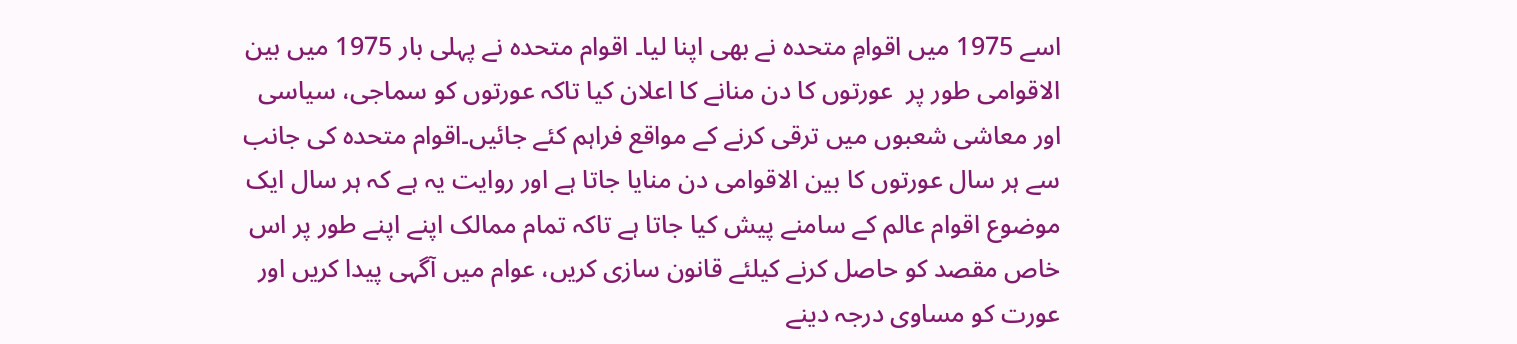اسے 1975 میں اقوامِ متحدہ نے بھی اپنا لیا۔ اقوام متحدہ نے پہلی بار 1975 میں بین الاقوامی طور پر  عورتوں کا دن منانے کا اعلان کیا تاکہ عورتوں کو سماجی، سیاسی اور معاشی شعبوں میں ترقی کرنے کے مواقع فراہم کئے جائیں۔اقوام متحدہ کی جانب سے ہر سال عورتوں کا بین الاقوامی دن منایا جاتا ہے اور روایت یہ ہے کہ ہر سال ایک موضوع اقوام عالم کے سامنے پیش کیا جاتا ہے تاکہ تمام ممالک اپنے اپنے طور پر اس خاص مقصد کو حاصل کرنے کیلئے قانون سازی کریں، عوام میں آگہی پیدا کریں اور عورت کو مساوی درجہ دینے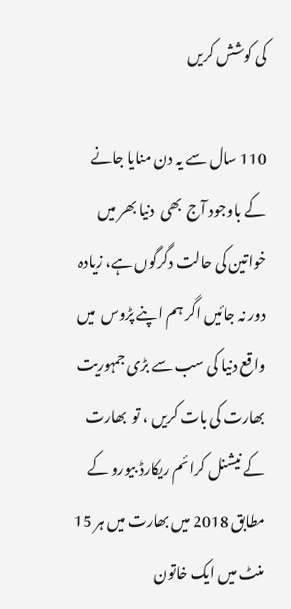کی کوشش کریں

110 سال سے یہ دن منایا جانے کے باوجود آج  بھی  دنیا بھر میں خواتین کی حالت دگرگوں ہے، زیادہ دور نہ جائیں اگر ہم اپنے پڑوس  میں واقع دنیا کی سب سے بڑی جمہوریت بھارت کی بات کریں ، تو  بھارت کے نیشنل کرائم ریکارڈ بیورو کے  مطابق 2018 میں بھارت میں ہر 15 منٹ میں ایک خاتون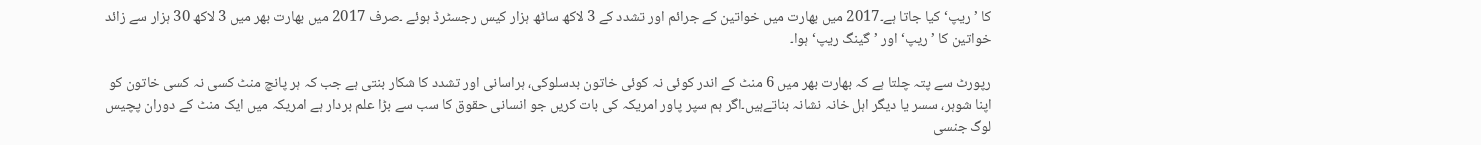کا ’ریپ‘ کیا جاتا ہے۔2017 میں بھارت میں خواتین کے جرائم اور تشدد کے 3 لاکھ ساٹھ ہزار کیس رجسٹرڈ ہوئے ۔صرف 2017 میں بھارت بھر میں 3 لاکھ 30 ہزار سے زائد خواتین کا ’ریپ‘ اور ’گینگ ریپ‘ ہوا۔

رپورٹ سے پتہ چلتا ہے کہ بھارت بھر میں 6 منٹ کے اندر کوئی نہ کوئی خاتون بدسلوکی، ہراسانی اور تشدد کا شکار بنتی ہے جب کہ ہر پانچ منٹ کسی نہ کسی خاتون کو اپنا شوہر، سسر یا دیگر اہل خانہ نشانہ بناتےہیں۔اگر ہم سپر پاور امریکہ کی بات کریں جو انسانی حقوق کا سب سے بڑا علم بردار ہے امریکہ میں ایک منٹ کے دوران پچیس لوگ جنسی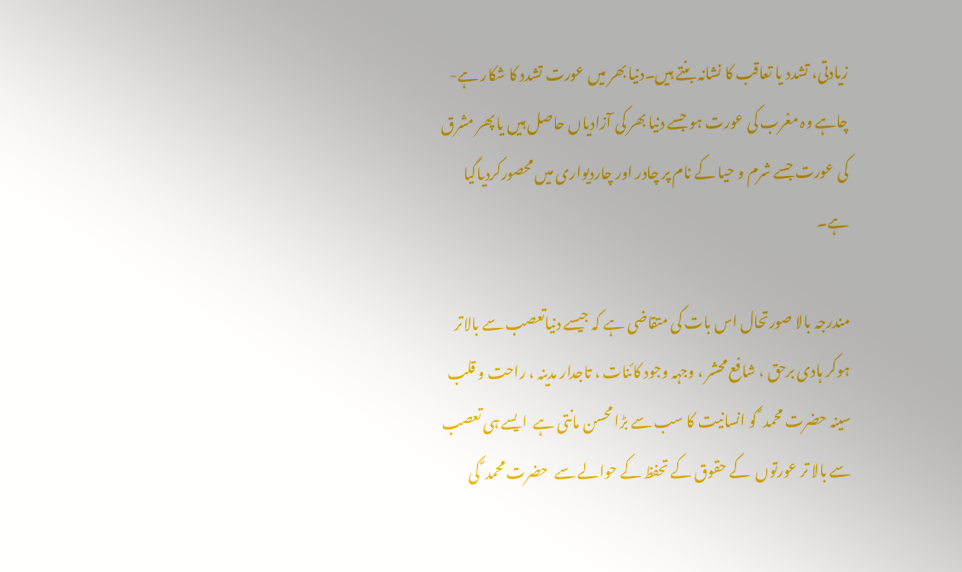زیادتی، تشدد یا تعاقب کا نشانہ بنتے ہیں۔دنیا بھر میں عورت تشدد کا شکار ہے- چاہے وہ مغرب کی عورت ہو جسے دنیا بھر کی آزادیاں حاصل ہیں یا پھر مشرق کی عورت جسے شرم و حیا کے نام پر چادر اور چاردیواری میں محصورکردیاگیا ہے۔

مندرجہ بالا صورتحال اس بات کی متقاضی ہے کہ جیسے دنیاتعصب سے بالاتر ہوکر ہادی برحق ، شافع محشر ، وجہہ وجود کائنات ، تاجدار مدینہ ، راحت و قلب سینہ حضرت محمد ؐ کو انسانیت کا سب سے بڑا محسن مانتی ہے  ایسے ہی تعصب سے بالا تر عورتوں  کے حقوق کے تحفظ کے حوالے سے  حضرت محمد ؐ کی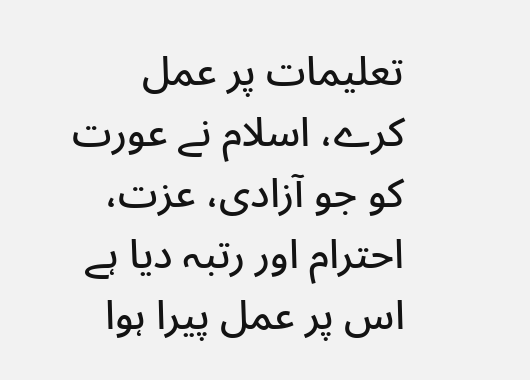تعلیمات پر عمل کرے، اسلام نے عورت کو جو آزادی، عزت، احترام اور رتبہ دیا ہے  اس پر عمل پیرا ہوا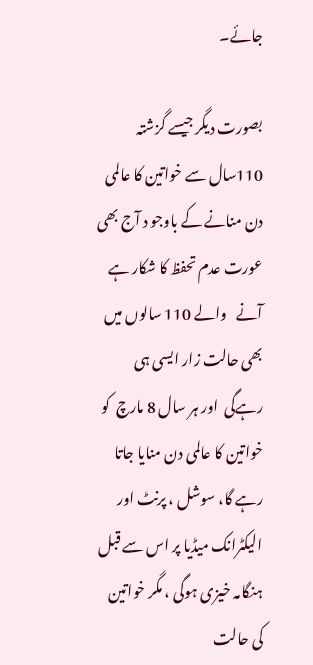جائے۔

بصورت دیگر جیسے گزشتہ 110سال سے خواتین کا عالمی دن منانے کے باوجو د آج بھی عورت عدم تحفظ کا شکار ہے آنے   والے 110 سالوں میں بھی حالت زار ایسی ہی رہےگی  اور ہر سال 8 مارچ  کو خواتین کا عالمی دن منایا جاتا رہے گا، سوشل ، پرنٹ اور الیکٹرانک میڈیا پر اس سے قبل ہنگامہ خیزی ہوگی ، مگر خواتین کی حالت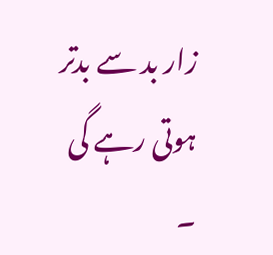زار بد سے بدتر ہوتی رہے گی ۔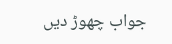جواب چھوڑ دیں